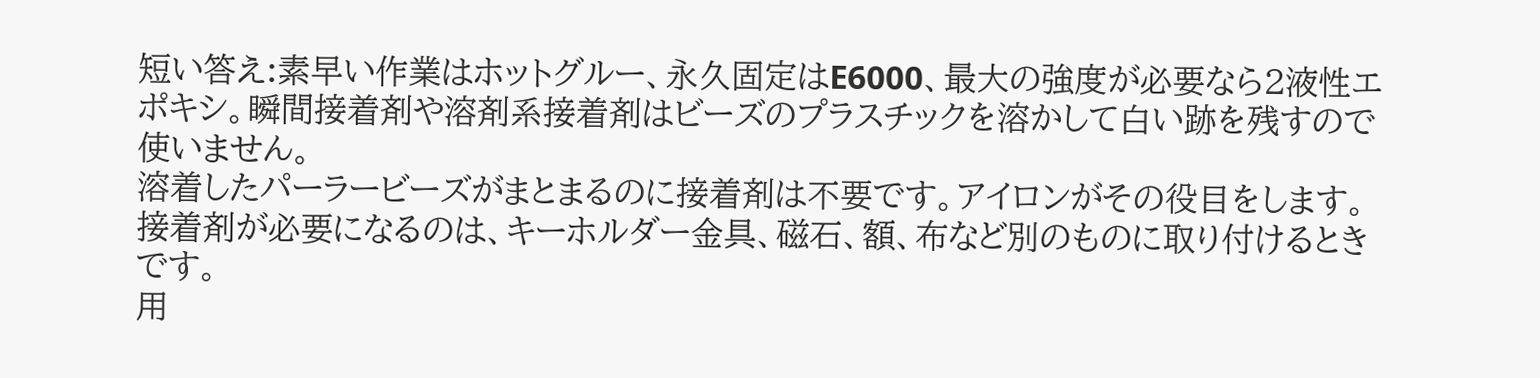短い答え:素早い作業はホットグルー、永久固定はE6000、最大の強度が必要なら2液性エポキシ。瞬間接着剤や溶剤系接着剤はビーズのプラスチックを溶かして白い跡を残すので使いません。
溶着したパーラービーズがまとまるのに接着剤は不要です。アイロンがその役目をします。接着剤が必要になるのは、キーホルダー金具、磁石、額、布など別のものに取り付けるときです。
用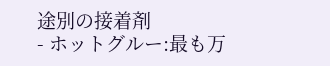途別の接着剤
- ホットグルー:最も万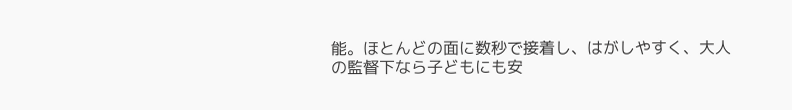能。ほとんどの面に数秒で接着し、はがしやすく、大人の監督下なら子どもにも安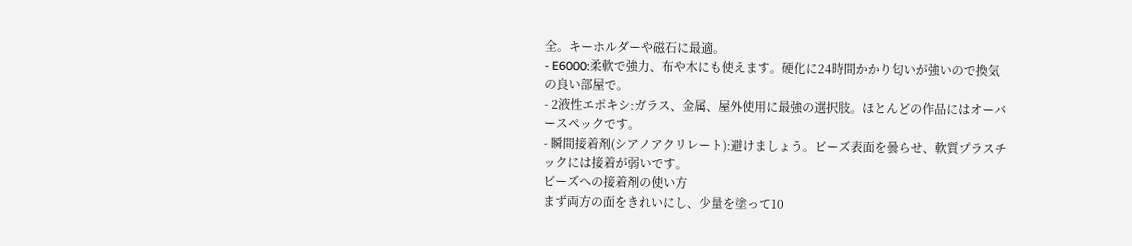全。キーホルダーや磁石に最適。
- E6000:柔軟で強力、布や木にも使えます。硬化に24時間かかり匂いが強いので換気の良い部屋で。
- 2液性エポキシ:ガラス、金属、屋外使用に最強の選択肢。ほとんどの作品にはオーバースペックです。
- 瞬間接着剤(シアノアクリレート):避けましょう。ビーズ表面を曇らせ、軟質プラスチックには接着が弱いです。
ビーズへの接着剤の使い方
まず両方の面をきれいにし、少量を塗って10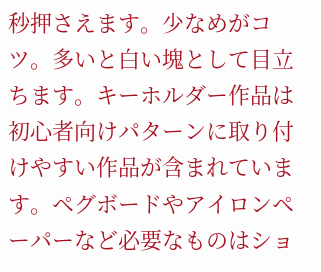秒押さえます。少なめがコツ。多いと白い塊として目立ちます。キーホルダー作品は初心者向けパターンに取り付けやすい作品が含まれています。ペグボードやアイロンペーパーなど必要なものはショ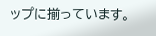ップに揃っています。